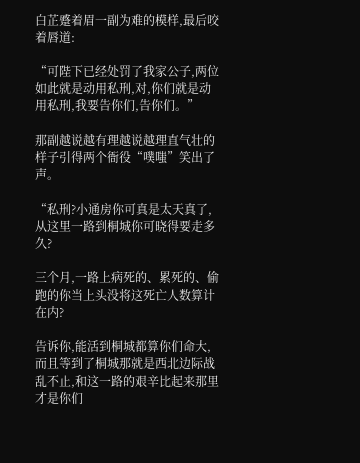白芷蹙着眉一副为难的模样,最后咬着唇道:

“可陛下已经处罚了我家公子,两位如此就是动用私刑,对,你们就是动用私刑,我要告你们,告你们。”

那副越说越有理越说越理直气壮的样子引得两个衙役“噗嗤”笑出了声。

“私刑?小通房你可真是太天真了,从这里一路到桐城你可晓得要走多久?

三个月,一路上病死的、累死的、偷跑的你当上头没将这死亡人数算计在内?

告诉你,能活到桐城都算你们命大,而且等到了桐城那就是西北边际战乱不止,和这一路的艰辛比起来那里才是你们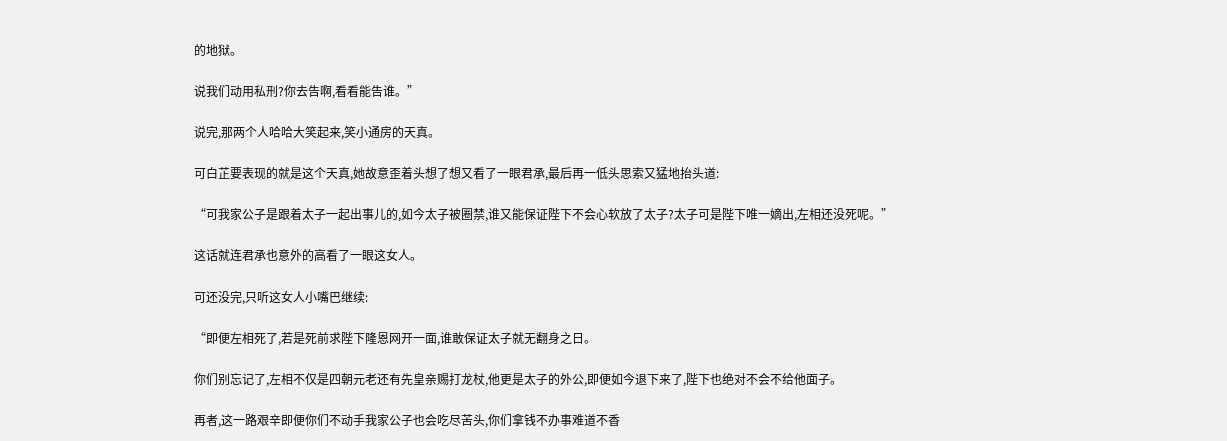的地狱。

说我们动用私刑?你去告啊,看看能告谁。”

说完,那两个人哈哈大笑起来,笑小通房的天真。

可白芷要表现的就是这个天真,她故意歪着头想了想又看了一眼君承,最后再一低头思索又猛地抬头道:

“可我家公子是跟着太子一起出事儿的,如今太子被圈禁,谁又能保证陛下不会心软放了太子?太子可是陛下唯一嫡出,左相还没死呢。”

这话就连君承也意外的高看了一眼这女人。

可还没完,只听这女人小嘴巴继续:

“即便左相死了,若是死前求陛下隆恩网开一面,谁敢保证太子就无翻身之日。

你们别忘记了,左相不仅是四朝元老还有先皇亲赐打龙杖,他更是太子的外公,即便如今退下来了,陛下也绝对不会不给他面子。

再者,这一路艰辛即便你们不动手我家公子也会吃尽苦头,你们拿钱不办事难道不香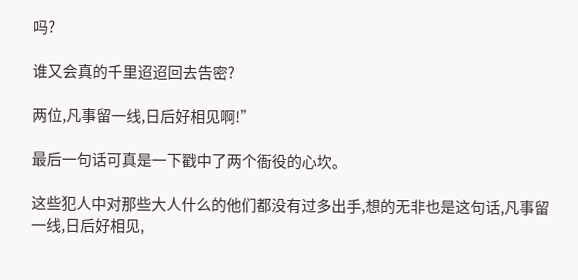吗?

谁又会真的千里迢迢回去告密?

两位,凡事留一线,日后好相见啊!”

最后一句话可真是一下戳中了两个衙役的心坎。

这些犯人中对那些大人什么的他们都没有过多出手,想的无非也是这句话,凡事留一线,日后好相见,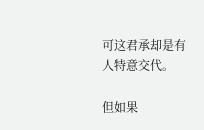可这君承却是有人特意交代。

但如果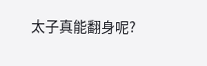太子真能翻身呢?